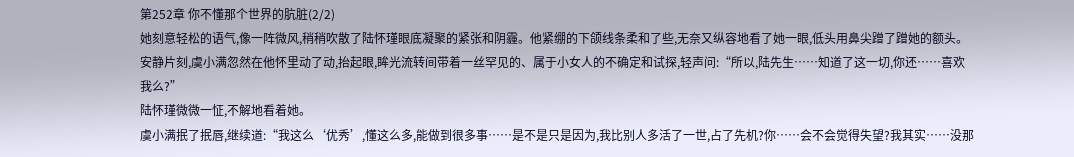第252章 你不懂那个世界的肮脏(2/2)
她刻意轻松的语气,像一阵微风,稍稍吹散了陆怀瑾眼底凝聚的紧张和阴霾。他紧绷的下颌线条柔和了些,无奈又纵容地看了她一眼,低头用鼻尖蹭了蹭她的额头。
安静片刻,虞小满忽然在他怀里动了动,抬起眼,眸光流转间带着一丝罕见的、属于小女人的不确定和试探,轻声问:“所以,陆先生……知道了这一切,你还……喜欢我么?”
陆怀瑾微微一怔,不解地看着她。
虞小满抿了抿唇,继续道:“我这么‘优秀’,懂这么多,能做到很多事……是不是只是因为,我比别人多活了一世,占了先机?你……会不会觉得失望?我其实……没那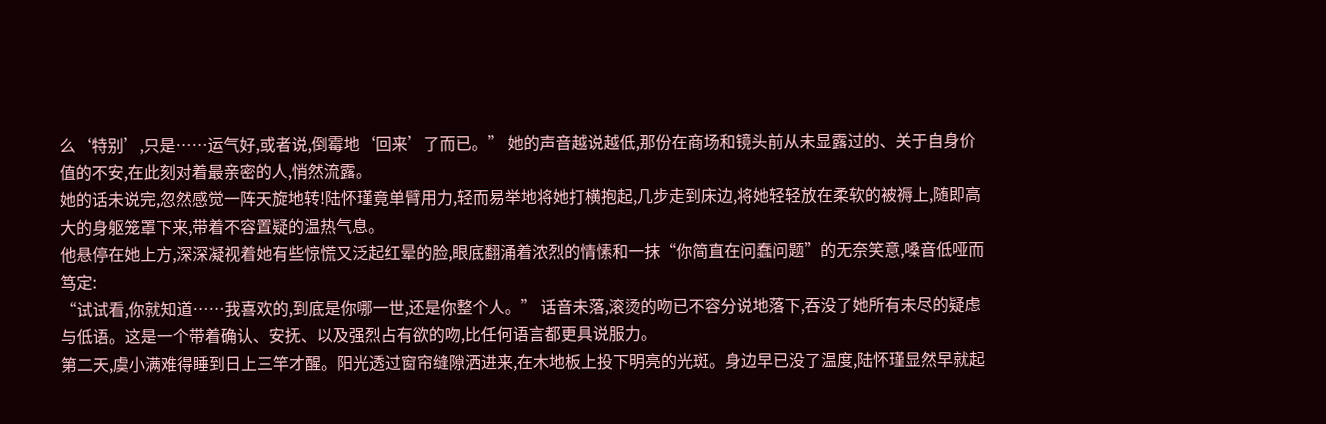么‘特别’,只是……运气好,或者说,倒霉地‘回来’了而已。” 她的声音越说越低,那份在商场和镜头前从未显露过的、关于自身价值的不安,在此刻对着最亲密的人,悄然流露。
她的话未说完,忽然感觉一阵天旋地转!陆怀瑾竟单臂用力,轻而易举地将她打横抱起,几步走到床边,将她轻轻放在柔软的被褥上,随即高大的身躯笼罩下来,带着不容置疑的温热气息。
他悬停在她上方,深深凝视着她有些惊慌又泛起红晕的脸,眼底翻涌着浓烈的情愫和一抹“你简直在问蠢问题”的无奈笑意,嗓音低哑而笃定:
“试试看,你就知道……我喜欢的,到底是你哪一世,还是你整个人。” 话音未落,滚烫的吻已不容分说地落下,吞没了她所有未尽的疑虑与低语。这是一个带着确认、安抚、以及强烈占有欲的吻,比任何语言都更具说服力。
第二天,虞小满难得睡到日上三竿才醒。阳光透过窗帘缝隙洒进来,在木地板上投下明亮的光斑。身边早已没了温度,陆怀瑾显然早就起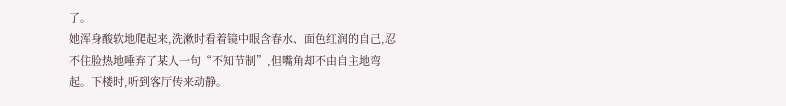了。
她浑身酸软地爬起来,洗漱时看着镜中眼含春水、面色红润的自己,忍不住脸热地唾弃了某人一句“不知节制”,但嘴角却不由自主地弯起。下楼时,听到客厅传来动静。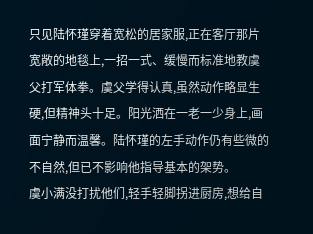只见陆怀瑾穿着宽松的居家服,正在客厅那片宽敞的地毯上,一招一式、缓慢而标准地教虞父打军体拳。虞父学得认真,虽然动作略显生硬,但精神头十足。阳光洒在一老一少身上,画面宁静而温馨。陆怀瑾的左手动作仍有些微的不自然,但已不影响他指导基本的架势。
虞小满没打扰他们,轻手轻脚拐进厨房,想给自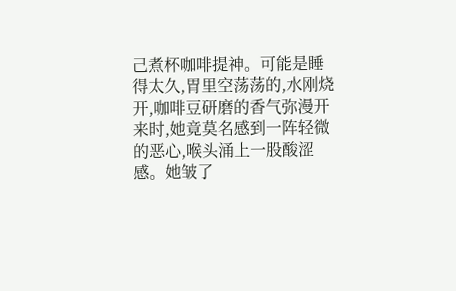己煮杯咖啡提神。可能是睡得太久,胃里空荡荡的,水刚烧开,咖啡豆研磨的香气弥漫开来时,她竟莫名感到一阵轻微的恶心,喉头涌上一股酸涩感。她皱了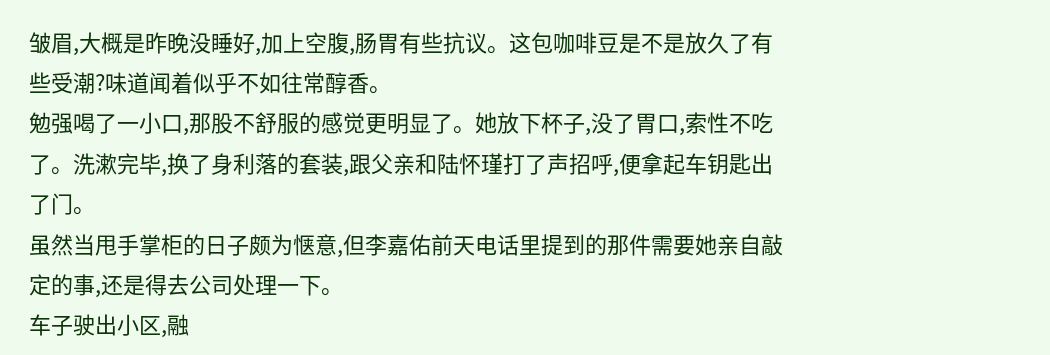皱眉,大概是昨晚没睡好,加上空腹,肠胃有些抗议。这包咖啡豆是不是放久了有些受潮?味道闻着似乎不如往常醇香。
勉强喝了一小口,那股不舒服的感觉更明显了。她放下杯子,没了胃口,索性不吃了。洗漱完毕,换了身利落的套装,跟父亲和陆怀瑾打了声招呼,便拿起车钥匙出了门。
虽然当甩手掌柜的日子颇为惬意,但李嘉佑前天电话里提到的那件需要她亲自敲定的事,还是得去公司处理一下。
车子驶出小区,融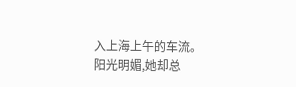入上海上午的车流。阳光明媚,她却总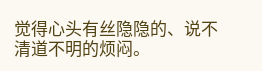觉得心头有丝隐隐的、说不清道不明的烦闷。